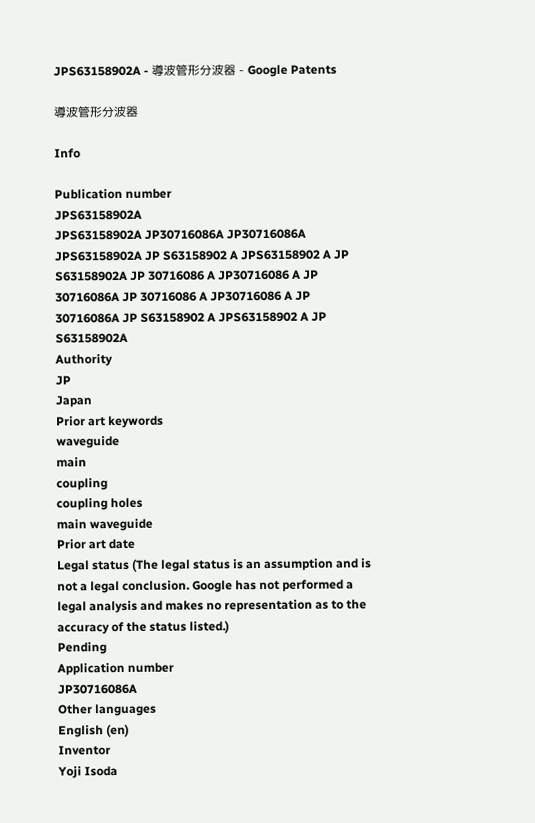JPS63158902A - 導波管形分波器 - Google Patents

導波管形分波器

Info

Publication number
JPS63158902A
JPS63158902A JP30716086A JP30716086A JPS63158902A JP S63158902 A JPS63158902 A JP S63158902A JP 30716086 A JP30716086 A JP 30716086A JP 30716086 A JP30716086 A JP 30716086A JP S63158902 A JPS63158902 A JP S63158902A
Authority
JP
Japan
Prior art keywords
waveguide
main
coupling
coupling holes
main waveguide
Prior art date
Legal status (The legal status is an assumption and is not a legal conclusion. Google has not performed a legal analysis and makes no representation as to the accuracy of the status listed.)
Pending
Application number
JP30716086A
Other languages
English (en)
Inventor
Yoji Isoda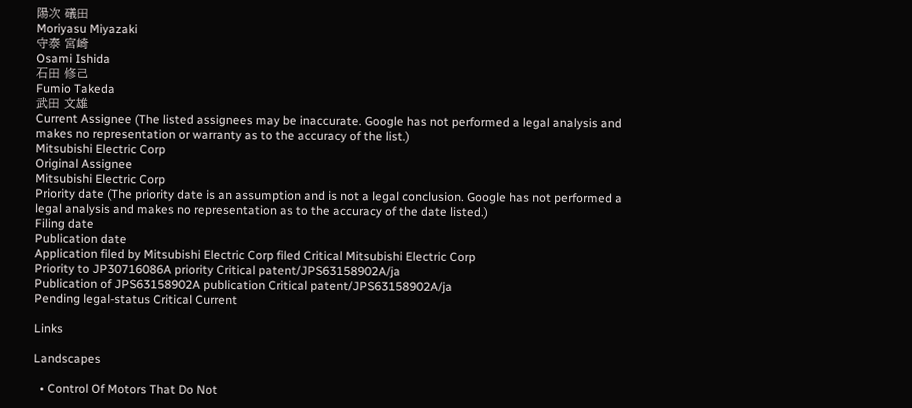陽次 礒田
Moriyasu Miyazaki
守泰 宮崎
Osami Ishida
石田 修己
Fumio Takeda
武田 文雄
Current Assignee (The listed assignees may be inaccurate. Google has not performed a legal analysis and makes no representation or warranty as to the accuracy of the list.)
Mitsubishi Electric Corp
Original Assignee
Mitsubishi Electric Corp
Priority date (The priority date is an assumption and is not a legal conclusion. Google has not performed a legal analysis and makes no representation as to the accuracy of the date listed.)
Filing date
Publication date
Application filed by Mitsubishi Electric Corp filed Critical Mitsubishi Electric Corp
Priority to JP30716086A priority Critical patent/JPS63158902A/ja
Publication of JPS63158902A publication Critical patent/JPS63158902A/ja
Pending legal-status Critical Current

Links

Landscapes

  • Control Of Motors That Do Not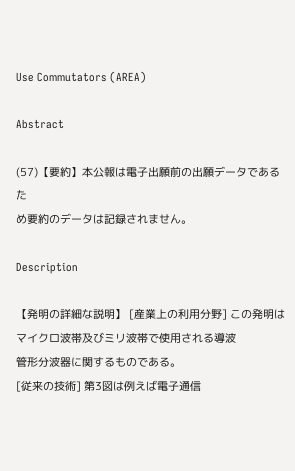Use Commutators (AREA)

Abstract

(57)【要約】本公報は電子出願前の出願データであるた
め要約のデータは記録されません。

Description

【発明の詳細な説明】 [産業上の利用分野] この発明はマイクロ波帯及びミリ波帯で使用される導波
管形分波器に関するものである。
[従来の技術] 第3図は例えば電子通信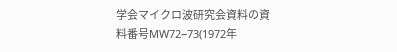学会マイクロ波研究会資料の資
料番号MW72−73(1972年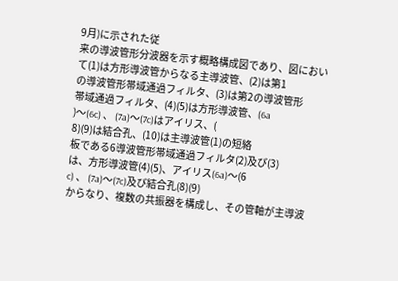9月)に示された従
来の導波管形分波器を示す概略構成図であり、図におい
て(1)は方形導波管からなる主導波管、(2)は第1
の導波管形帯域通過フィルタ、(3)は第2の導波管形
帯域通過フィルタ、(4)(5)は方形導波管、(6a
)〜(6c) 、 (7a)〜(7c)はアイリス、(
8)(9)は結合孔、(10)は主導波管(1)の短絡
板である6導波管形帯域通過フィルタ(2)及び(3)
は、方形導波管(4)(5)、アイリス(6a)〜(6
c) 、 (7a)〜(7c)及び結合孔(8)(9)
からなり、複数の共振器を構成し、その管軸が主導波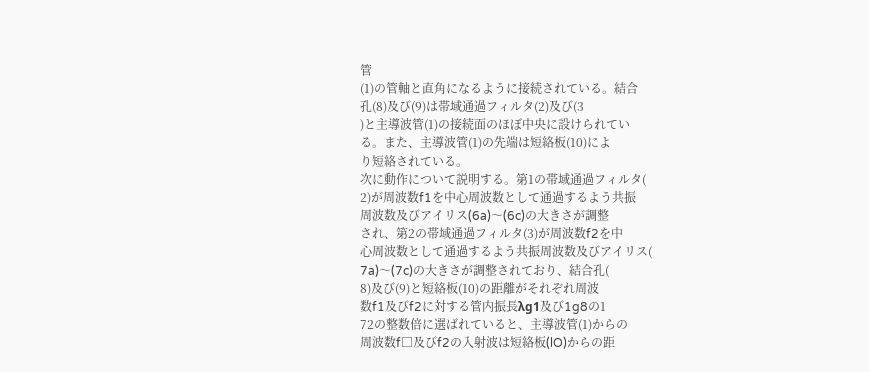管
(1)の管軸と直角になるように接続されている。結合
孔(8)及び(9)は帯域通過フィルタ(2)及び(3
)と主導波管(1)の接続面のほぼ中央に設けられてい
る。また、主導波管(1)の先端は短絡板(10)によ
り短絡されている。
次に動作について説明する。第1の帯域通過フィルタ(
2)が周波数f1を中心周波数として通過するよう共振
周波数及びアイリス(6a)〜(6c)の大きさが調整
され、第2の帯域通過フィルタ(3)が周波数f2を中
心周波数として通過するよう共振周波数及びアイリス(
7a)〜(7c)の大きさが調整されており、結合孔(
8)及び(9)と短絡板(10)の距離がそれぞれ周波
数f1及びf2に対する管内振長λg1及び1g8の1
72の整数倍に選ばれていると、主導波管(1)からの
周波数f□及びf2の入射波は短絡板(lO)からの距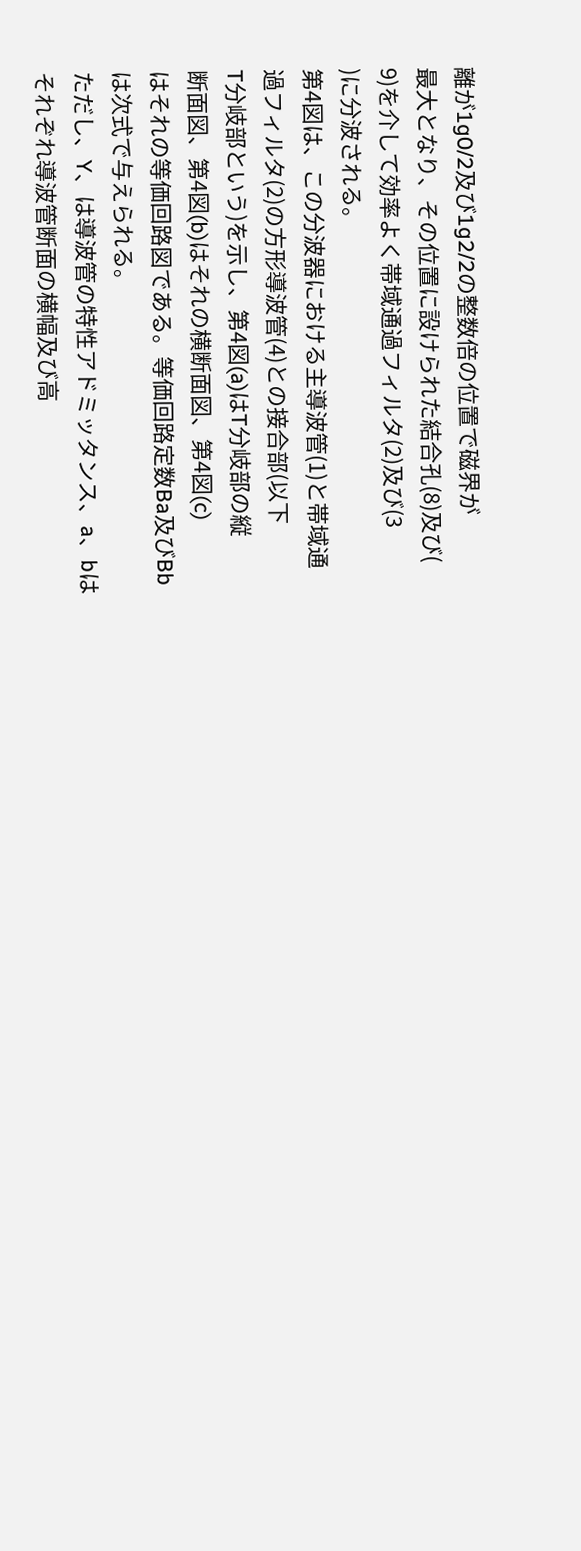離が1g0/2及び1g2/2の整数倍の位置で磁界が
最大となり、その位置に設けられた結合孔(8)及び(
9)を介して効率よく帯域通過フィルタ(2)及び(3
)に分波される。
第4図は、この分波器における主導波管(1)と帯域通
過フィルタ(2)の方形導波管(4)との接合部(以下
T分岐部という)を示し、第4図(a)はT分岐部の縦
断面図、第4図(b)はそれの横断面図、第4図(c)
はそれの等価回路図である。等価回路定数Ba及びBb
は次式で与えられる。
ただし、Y、は導波管の特性アドミッタンス、a、bは
それぞれ導波管断面の横幅及び高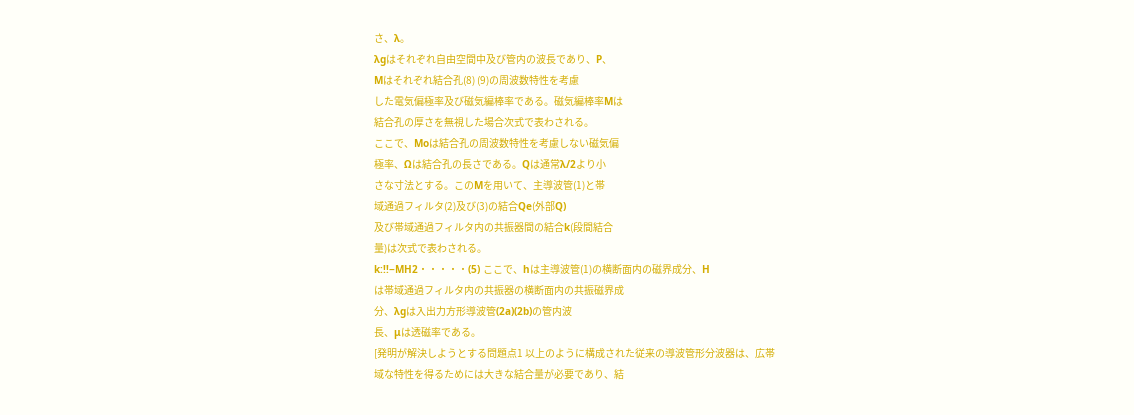さ、λ。
λgはそれぞれ自由空間中及び管内の波長であり、P、
Mはそれぞれ結合孔(8) (9)の周波数特性を考慮
した電気偏極率及び磁気編棒率である。磁気編棒率Mは
結合孔の厚さを無視した場合次式で表わされる。
ここで、Moは結合孔の周波数特性を考慮しない磁気偏
極率、Ωは結合孔の長さである。Qは通常λ/2より小
さな寸法とする。このMを用いて、主導波管(1)と帯
域通過フィルタ(2)及び(3)の結合Qe(外部Q)
及び帯域通過フィルタ内の共振器間の結合k(段間結合
量)は次式で表わされる。
k:!!−MH2・・・・・(5) ここで、hは主導波管(1)の横断面内の磁界成分、H
は帯域通過フィルタ内の共振器の横断面内の共振磁界成
分、λgは入出力方形導波管(2a)(2b)の管内波
長、μは透磁率である。
[発明が解決しようとする問題点1 以上のように構成された従来の導波管形分波器は、広帯
域な特性を得るためには大きな結合量が必要であり、結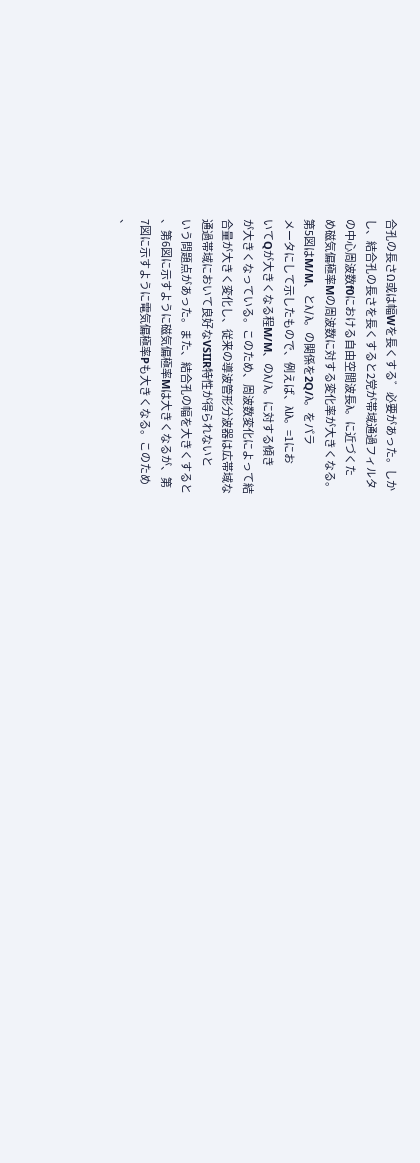合孔の長さΩ或は幅Wを長くする゛必要があった。しか
し、結合孔の長さを長くすると2党が帯域通過フィルタ
の中心周波数f0における自由空間波長λ。に近づくた
め磁気偏極率Mの周波数に対する変化率が大きくなる。
第5図はM/M、とλ/λ。の関係を2Q/λ。をパラ
メータにして示したもので、例えば、λlλ。=1にお
いてQが大きくなる程M/M、のλ/λ。に対する傾き
が大きくなっている。このため、周波数変化によって結
合量が大きく変化し、従来の導波管形分波器は広帯域な
通過帯域において良好なVSIIR特性が得られないと
いう問題点があった。また、結合孔の幅を大きくすると
、第6図に示すように磁気偏極率Mは大きくなるが、第
7図に示すように電気偏極率Pも大きくなる。このため
、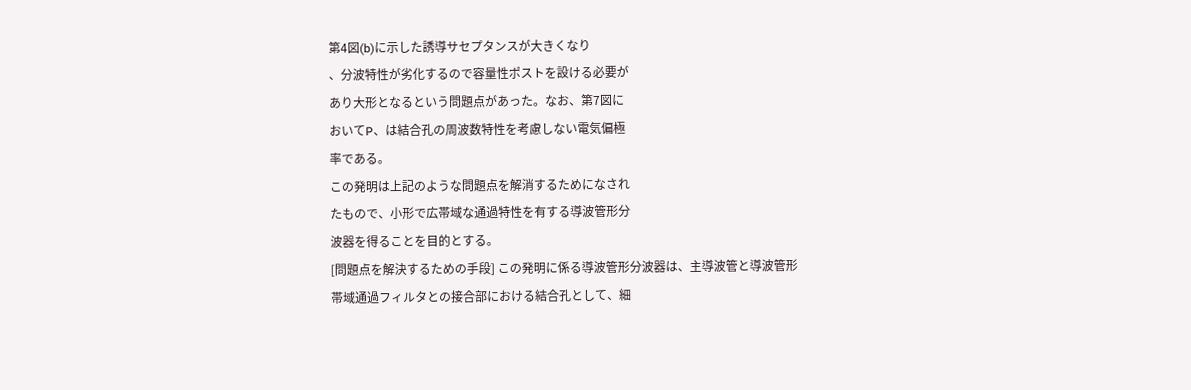第4図(b)に示した誘導サセプタンスが大きくなり
、分波特性が劣化するので容量性ポストを設ける必要が
あり大形となるという問題点があった。なお、第7図に
おいてP、は結合孔の周波数特性を考慮しない電気偏極
率である。
この発明は上記のような問題点を解消するためになされ
たもので、小形で広帯域な通過特性を有する導波管形分
波器を得ることを目的とする。
[問題点を解決するための手段] この発明に係る導波管形分波器は、主導波管と導波管形
帯域通過フィルタとの接合部における結合孔として、細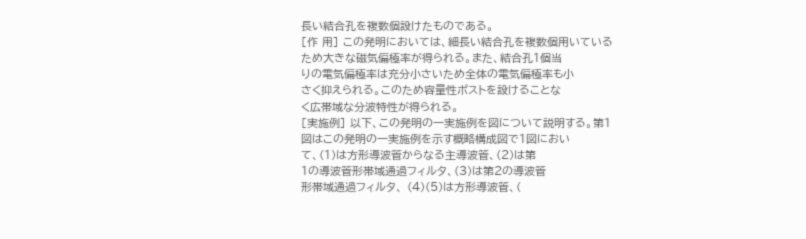長い結合孔を複数個設けたものである。
[作 用] この発明においては、細長い結合孔を複数個用いている
ため大きな磁気偏極率が得られる。また、結合孔1個当
りの電気偏極率は充分小さいため全体の電気偏極率も小
さく抑えられる。このため容量性ポストを設けることな
く広帯域な分波特性が得られる。
[実施例] 以下、この発明の一実施例を図について説明する。第1
図はこの発明の一実施例を示す概略構成図で1図におい
て、(1)は方形導波管からなる主導波管、(2)は第
1の導波管形帯域通過フィルタ、(3)は第2の導波管
形帯域通過フィルタ、 (4)(5)は方形導波管、(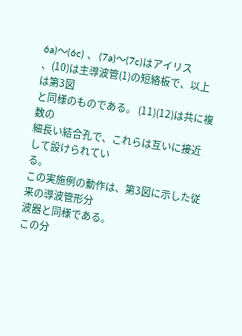6a)〜(6c) 、 (7a)〜(7c)はアイリス
、(10)は主導波管(1)の短絡板で、以上は第3図
と同様のものである。 (11)(12)は共に複数の
細長い結合孔で、これらは互いに接近して設けられてい
る。
この実施例の動作は、第3図に示した従来の導波管形分
波器と同様である。
この分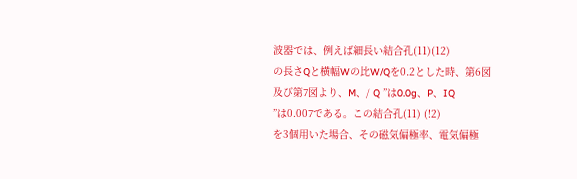波器では、例えば細長い結合孔(11)(12)
の長さQと横幅Wの比W/Qを0.2とした時、第6図
及び第7図より、M、/ Q ”は0.0g、P、IQ
”は0.007である。この結合孔(11) (!2)
を3個用いた場合、その磁気偏極率、電気偏極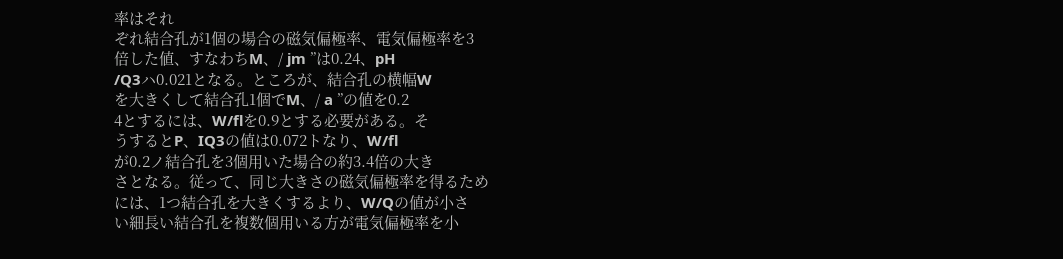率はそれ
ぞれ結合孔が1個の場合の磁気偏極率、電気偏極率を3
倍した値、すなわちM、/ jm ”は0.24、pH
/Q3ハ0.021となる。ところが、結合孔の横幅W
を大きくして結合孔1個でM、/ a ”の値を0.2
4とするには、W/flを0.9とする必要がある。そ
うするとP、IQ3の値は0.072トなり、W/fl
が0.2ノ結合孔を3個用いた場合の約3.4倍の大き
さとなる。従って、同じ大きさの磁気偏極率を得るため
には、1つ結合孔を大きくするより、W/Qの値が小さ
い細長い結合孔を複数個用いる方が電気偏極率を小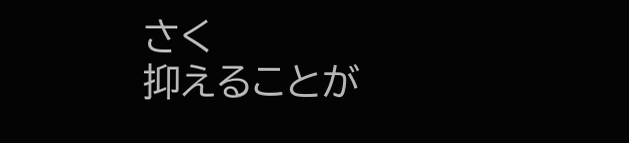さく
抑えることが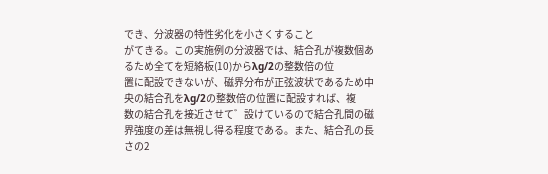でき、分波器の特性劣化を小さくすること
がてきる。この実施例の分波器では、結合孔が複数個あ
るため全てを短絡板(10)からλg/2の整数倍の位
置に配設できないが、磁界分布が正弦波状であるため中
央の結合孔をλg/2の整数倍の位置に配設すれば、複
数の結合孔を接近させて゛設けているので結合孔間の磁
界強度の差は無視し得る程度である。また、結合孔の長
さの2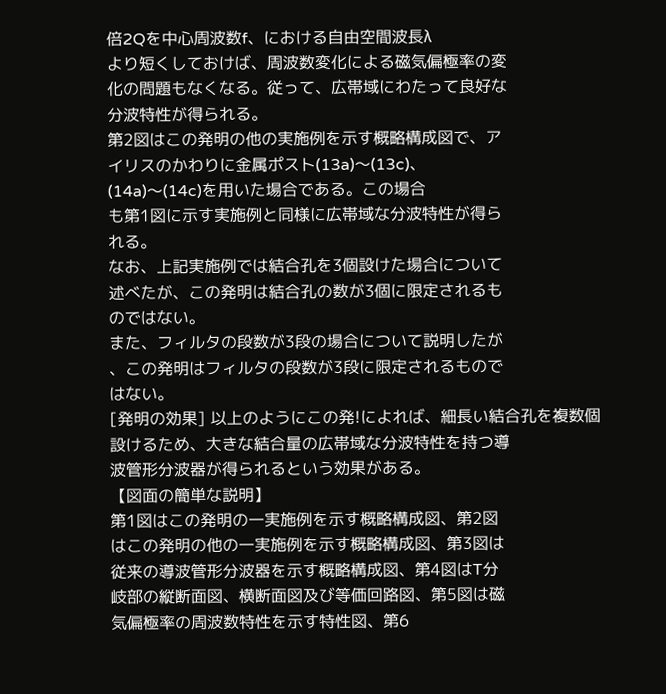倍2Qを中心周波数f、における自由空間波長λ
より短くしておけば、周波数変化による磁気偏極率の変
化の問題もなくなる。従って、広帯域にわたって良好な
分波特性が得られる。
第2図はこの発明の他の実施例を示す概略構成図で、ア
イリスのかわりに金属ポスト(13a)〜(13c)、
(14a)〜(14c)を用いた場合である。この場合
も第1図に示す実施例と同様に広帯域な分波特性が得ら
れる。
なお、上記実施例では結合孔を3個設けた場合について
述べたが、この発明は結合孔の数が3個に限定されるも
のではない。
また、フィルタの段数が3段の場合について説明したが
、この発明はフィルタの段数が3段に限定されるもので
はない。
[発明の効果] 以上のようにこの発!によれば、細長い結合孔を複数個
設けるため、大きな結合量の広帯域な分波特性を持つ導
波管形分波器が得られるという効果がある。
【図面の簡単な説明】
第1図はこの発明の一実施例を示す概略構成図、第2図
はこの発明の他の一実施例を示す概略構成図、第3図は
従来の導波管形分波器を示す概略構成図、第4図はT分
岐部の縦断面図、横断面図及び等価回路図、第5図は磁
気偏極率の周波数特性を示す特性図、第6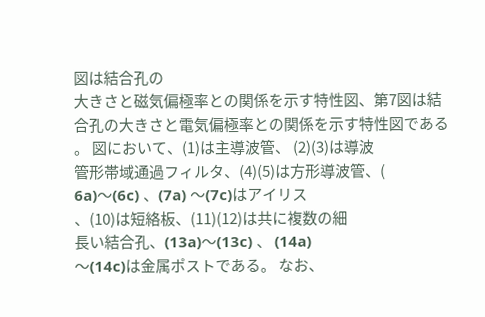図は結合孔の
大きさと磁気偏極率との関係を示す特性図、第7図は結
合孔の大きさと電気偏極率との関係を示す特性図である
。 図において、(1)は主導波管、 (2)(3)は導波
管形帯域通過フィルタ、(4)(5)は方形導波管、(
6a)〜(6c) 、(7a) 〜(7c)はアイリス
、(10)は短絡板、(11)(12)は共に複数の細
長い結合孔、(13a)〜(13c) 、 (14a)
〜(14c)は金属ポストである。 なお、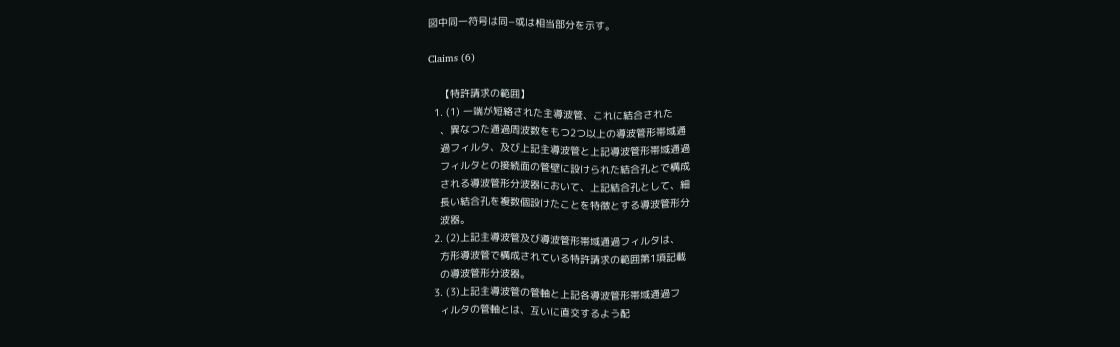図中同一符号は同−或は相当部分を示す。

Claims (6)

    【特許請求の範囲】
  1. (1) 一端が短絡された主導波管、これに結合された
    、異なつた通過周波数をもつ2つ以上の導波管形帯域通
    過フィルタ、及び上記主導波管と上記導波管形帯域通過
    フィルタとの接続面の管壁に設けられた結合孔とで構成
    される導波管形分波器において、上記結合孔として、細
    長い結合孔を複数個設けたことを特徴とする導波管形分
    波器。
  2. (2)上記主導波管及び導波管形帯域通過フィルタは、
    方形導波管で構成されている特許請求の範囲第1項記載
    の導波管形分波器。
  3. (3)上記主導波管の管軸と上記各導波管形帯域通過フ
    ィルタの管軸とは、互いに直交するよう配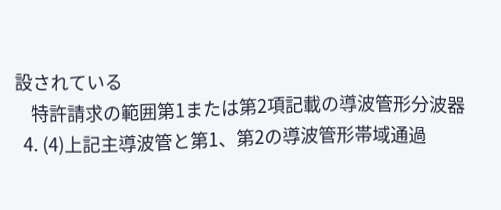設されている
    特許請求の範囲第1または第2項記載の導波管形分波器
  4. (4)上記主導波管と第1、第2の導波管形帯域通過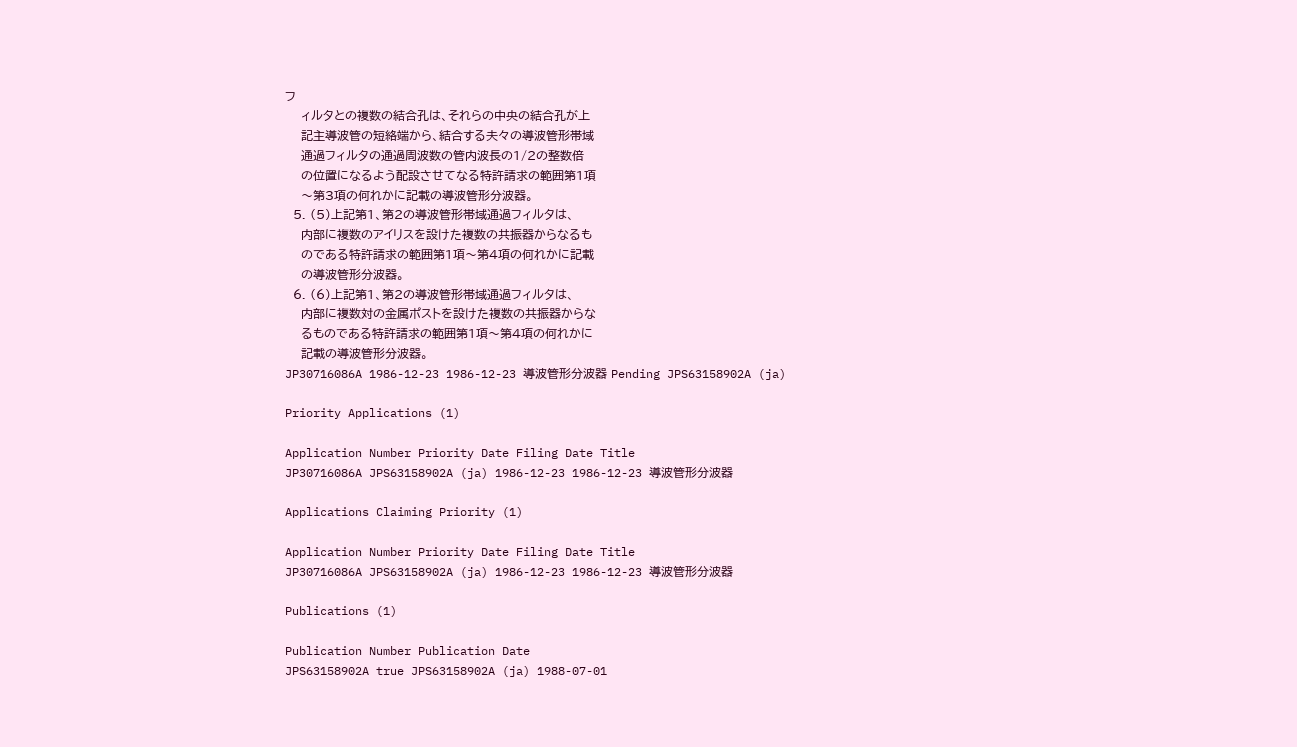フ
    ィルタとの複数の結合孔は、それらの中央の結合孔が上
    記主導波管の短絡端から、結合する夫々の導波管形帯域
    通過フィルタの通過周波数の管内波長の1/2の整数倍
    の位置になるよう配設させてなる特許請求の範囲第1項
    〜第3項の何れかに記載の導波管形分波器。
  5. (5)上記第1、第2の導波管形帯域通過フィルタは、
    内部に複数のアイリスを設けた複数の共振器からなるも
    のである特許請求の範囲第1項〜第4項の何れかに記載
    の導波管形分波器。
  6. (6)上記第1、第2の導波管形帯域通過フィルタは、
    内部に複数対の金属ポストを設けた複数の共振器からな
    るものである特許請求の範囲第1項〜第4項の何れかに
    記載の導波管形分波器。
JP30716086A 1986-12-23 1986-12-23 導波管形分波器 Pending JPS63158902A (ja)

Priority Applications (1)

Application Number Priority Date Filing Date Title
JP30716086A JPS63158902A (ja) 1986-12-23 1986-12-23 導波管形分波器

Applications Claiming Priority (1)

Application Number Priority Date Filing Date Title
JP30716086A JPS63158902A (ja) 1986-12-23 1986-12-23 導波管形分波器

Publications (1)

Publication Number Publication Date
JPS63158902A true JPS63158902A (ja) 1988-07-01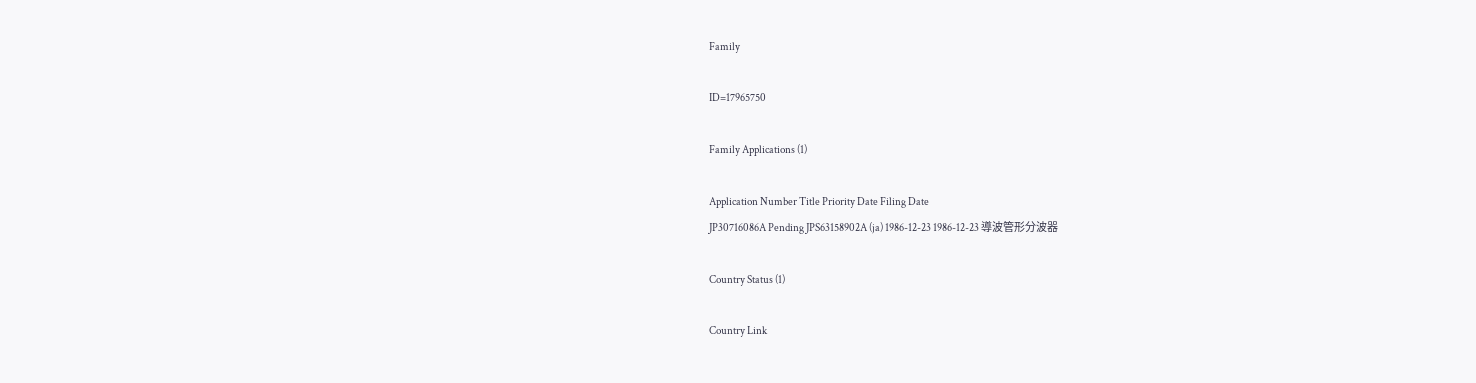Family

ID=17965750

Family Applications (1)

Application Number Title Priority Date Filing Date
JP30716086A Pending JPS63158902A (ja) 1986-12-23 1986-12-23 導波管形分波器

Country Status (1)

Country Link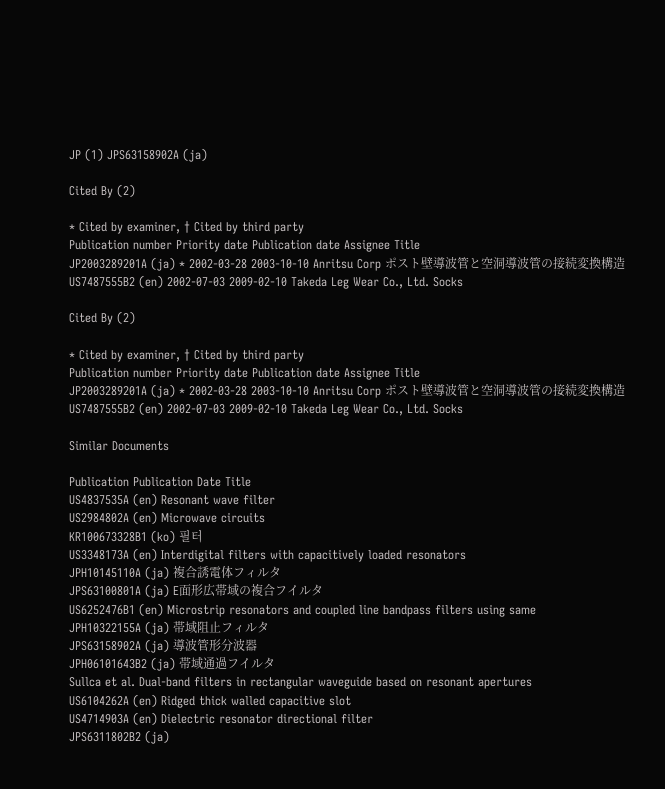JP (1) JPS63158902A (ja)

Cited By (2)

* Cited by examiner, † Cited by third party
Publication number Priority date Publication date Assignee Title
JP2003289201A (ja) * 2002-03-28 2003-10-10 Anritsu Corp ポスト壁導波管と空洞導波管の接続変換構造
US7487555B2 (en) 2002-07-03 2009-02-10 Takeda Leg Wear Co., Ltd. Socks

Cited By (2)

* Cited by examiner, † Cited by third party
Publication number Priority date Publication date Assignee Title
JP2003289201A (ja) * 2002-03-28 2003-10-10 Anritsu Corp ポスト壁導波管と空洞導波管の接続変換構造
US7487555B2 (en) 2002-07-03 2009-02-10 Takeda Leg Wear Co., Ltd. Socks

Similar Documents

Publication Publication Date Title
US4837535A (en) Resonant wave filter
US2984802A (en) Microwave circuits
KR100673328B1 (ko) 필터
US3348173A (en) Interdigital filters with capacitively loaded resonators
JPH10145110A (ja) 複合誘電体フィルタ
JPS63100801A (ja) E面形広帯域の複合フイルタ
US6252476B1 (en) Microstrip resonators and coupled line bandpass filters using same
JPH10322155A (ja) 帯域阻止フィルタ
JPS63158902A (ja) 導波管形分波器
JPH06101643B2 (ja) 帯域通過フイルタ
Sullca et al. Dual-band filters in rectangular waveguide based on resonant apertures
US6104262A (en) Ridged thick walled capacitive slot
US4714903A (en) Dielectric resonator directional filter
JPS6311802B2 (ja)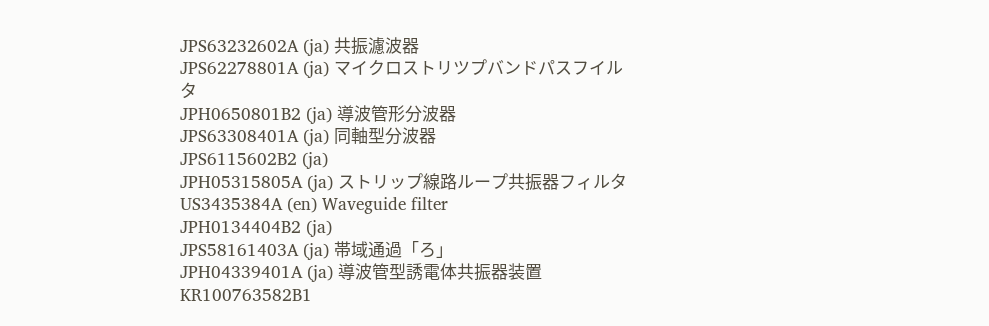JPS63232602A (ja) 共振濾波器
JPS62278801A (ja) マイクロストリツプバンドパスフイルタ
JPH0650801B2 (ja) 導波管形分波器
JPS63308401A (ja) 同軸型分波器
JPS6115602B2 (ja)
JPH05315805A (ja) ストリップ線路ループ共振器フィルタ
US3435384A (en) Waveguide filter
JPH0134404B2 (ja)
JPS58161403A (ja) 帯域通過「ろ」
JPH04339401A (ja) 導波管型誘電体共振器装置
KR100763582B1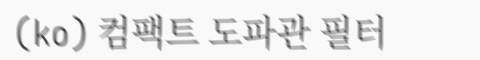(ko) 컴팩트 도파관 필터